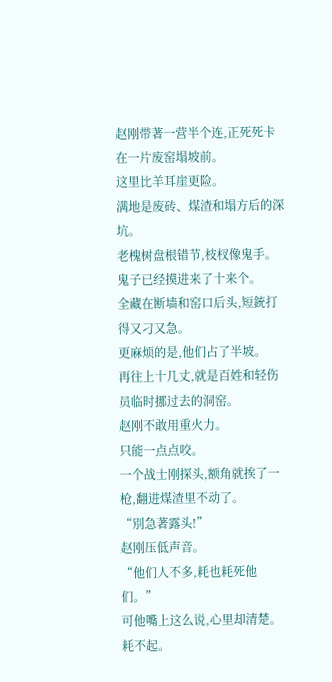赵刚带著一营半个连,正死死卡在一片废窑塌坡前。
这里比羊耳崖更险。
满地是废砖、煤渣和塌方后的深坑。
老槐树盘根错节,枝杈像鬼手。
鬼子已经摸进来了十来个。
全藏在断墙和窑口后头,短銃打得又刁又急。
更麻烦的是,他们占了半坡。
再往上十几丈,就是百姓和轻伤员临时挪过去的洞窑。
赵刚不敢用重火力。
只能一点点咬。
一个战士刚探头,额角就挨了一枪,翻进煤渣里不动了。
“別急著露头!”
赵刚压低声音。
“他们人不多,耗也耗死他们。”
可他嘴上这么说,心里却清楚。
耗不起。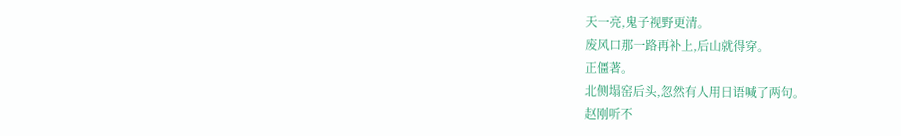天一亮,鬼子视野更清。
废风口那一路再补上,后山就得穿。
正僵著。
北侧塌窑后头,忽然有人用日语喊了两句。
赵刚听不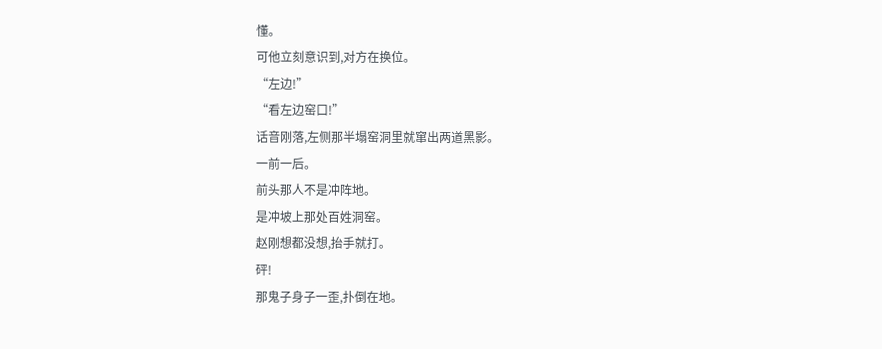懂。
可他立刻意识到,对方在换位。
“左边!”
“看左边窑口!”
话音刚落,左侧那半塌窑洞里就窜出两道黑影。
一前一后。
前头那人不是冲阵地。
是冲坡上那处百姓洞窑。
赵刚想都没想,抬手就打。
砰!
那鬼子身子一歪,扑倒在地。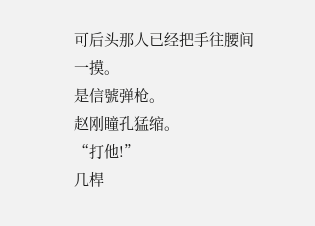可后头那人已经把手往腰间一摸。
是信號弹枪。
赵刚瞳孔猛缩。
“打他!”
几桿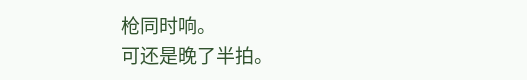枪同时响。
可还是晚了半拍。